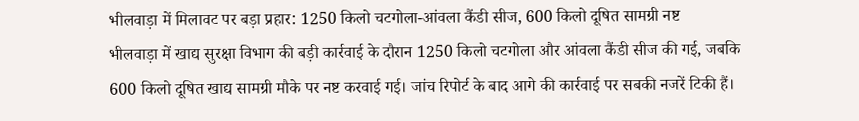भीलवाड़ा में मिलावट पर बड़ा प्रहार: 1250 किलो चटगोला-आंवला कैंडी सीज, 600 किलो दूषित सामग्री नष्ट
भीलवाड़ा में खाद्य सुरक्षा विभाग की बड़ी कार्रवाई के दौरान 1250 किलो चटगोला और आंवला कैंडी सीज की गई, जबकि 600 किलो दूषित खाद्य सामग्री मौके पर नष्ट करवाई गई। जांच रिपोर्ट के बाद आगे की कार्रवाई पर सबकी नजरें टिकी हैं।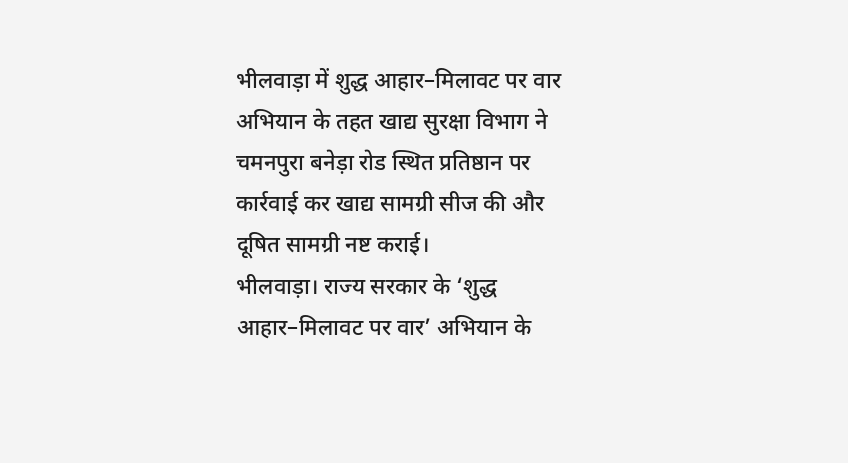भीलवाड़ा में शुद्ध आहार–मिलावट पर वार अभियान के तहत खाद्य सुरक्षा विभाग ने चमनपुरा बनेड़ा रोड स्थित प्रतिष्ठान पर कार्रवाई कर खाद्य सामग्री सीज की और दूषित सामग्री नष्ट कराई।
भीलवाड़ा। राज्य सरकार के ‘शुद्ध आहार–मिलावट पर वार’ अभियान के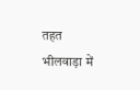तहत भीलवाड़ा में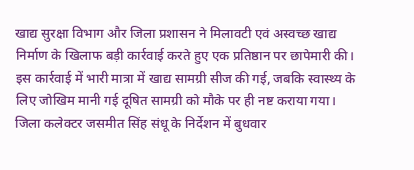खाद्य सुरक्षा विभाग और जिला प्रशासन ने मिलावटी एवं अस्वच्छ खाद्य निर्माण के खिलाफ बड़ी कार्रवाई करते हुए एक प्रतिष्ठान पर छापेमारी की। इस कार्रवाई में भारी मात्रा में खाद्य सामग्री सीज की गई, जबकि स्वास्थ्य के लिए जोखिम मानी गई दूषित सामग्री को मौके पर ही नष्ट कराया गया।
जिला कलेक्टर जसमीत सिंह संधू के निर्देशन में बुधवार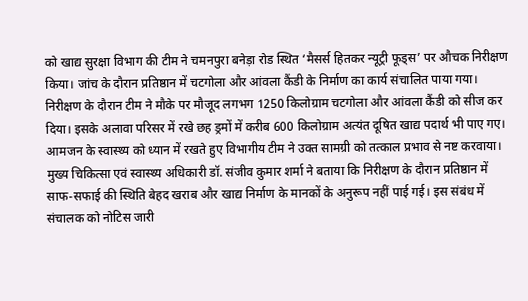को खाद्य सुरक्षा विभाग की टीम ने चमनपुरा बनेड़ा रोड स्थित ‘मैसर्स हितकर न्यूट्री फूड्स’ पर औचक निरीक्षण किया। जांच के दौरान प्रतिष्ठान में चटगोला और आंवला कैंडी के निर्माण का कार्य संचालित पाया गया।
निरीक्षण के दौरान टीम ने मौके पर मौजूद लगभग 1250 किलोग्राम चटगोला और आंवला कैंडी को सीज कर दिया। इसके अलावा परिसर में रखे छह ड्रमों में करीब 600 किलोग्राम अत्यंत दूषित खाद्य पदार्थ भी पाए गए। आमजन के स्वास्थ्य को ध्यान में रखते हुए विभागीय टीम ने उक्त सामग्री को तत्काल प्रभाव से नष्ट करवाया।
मुख्य चिकित्सा एवं स्वास्थ्य अधिकारी डॉ. संजीव कुमार शर्मा ने बताया कि निरीक्षण के दौरान प्रतिष्ठान में साफ-सफाई की स्थिति बेहद खराब और खाद्य निर्माण के मानकों के अनुरूप नहीं पाई गई। इस संबंध में संचालक को नोटिस जारी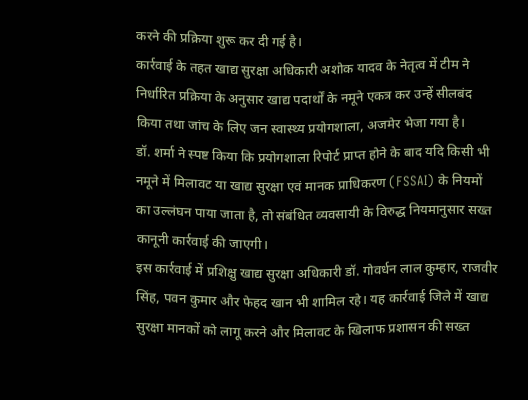करने की प्रक्रिया शुरू कर दी गई है।
कार्रवाई के तहत खाद्य सुरक्षा अधिकारी अशोक यादव के नेतृत्व में टीम ने निर्धारित प्रक्रिया के अनुसार खाद्य पदार्थों के नमूने एकत्र कर उन्हें सीलबंद किया तथा जांच के लिए जन स्वास्थ्य प्रयोगशाला, अजमेर भेजा गया है।
डॉ. शर्मा ने स्पष्ट किया कि प्रयोगशाला रिपोर्ट प्राप्त होने के बाद यदि किसी भी नमूने में मिलावट या खाद्य सुरक्षा एवं मानक प्राधिकरण (FSSAI) के नियमों का उल्लंघन पाया जाता है, तो संबंधित व्यवसायी के विरुद्ध नियमानुसार सख्त कानूनी कार्रवाई की जाएगी।
इस कार्रवाई में प्रशिक्षु खाद्य सुरक्षा अधिकारी डॉ. गोवर्धन लाल कुम्हार, राजवीर सिंह, पवन कुमार और फेहद खान भी शामिल रहे। यह कार्रवाई जिले में खाद्य सुरक्षा मानकों को लागू करने और मिलावट के खिलाफ प्रशासन की सख्त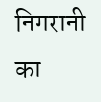निगरानी का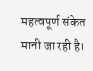महत्वपूर्ण संकेत मानी जा रही है।